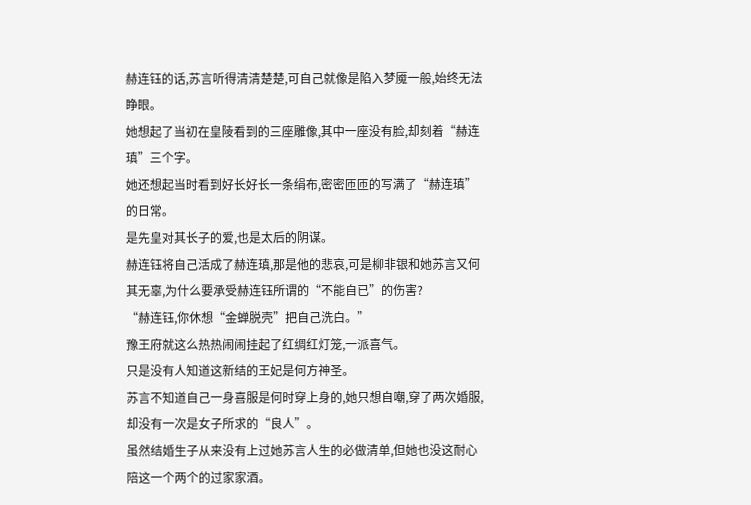赫连钰的话,苏言听得清清楚楚,可自己就像是陷入梦魇一般,始终无法睁眼。
她想起了当初在皇陵看到的三座雕像,其中一座没有脸,却刻着“赫连瑱”三个字。
她还想起当时看到好长好长一条绢布,密密匝匝的写满了“赫连瑱”的日常。
是先皇对其长子的爱,也是太后的阴谋。
赫连钰将自己活成了赫连瑱,那是他的悲哀,可是柳非银和她苏言又何其无辜,为什么要承受赫连钰所谓的“不能自已”的伤害?
“赫连钰,你休想“金蝉脱壳”把自己洗白。”
豫王府就这么热热闹闹挂起了红绸红灯笼,一派喜气。
只是没有人知道这新结的王妃是何方神圣。
苏言不知道自己一身喜服是何时穿上身的,她只想自嘲,穿了两次婚服,却没有一次是女子所求的“良人”。
虽然结婚生子从来没有上过她苏言人生的必做清单,但她也没这耐心陪这一个两个的过家家酒。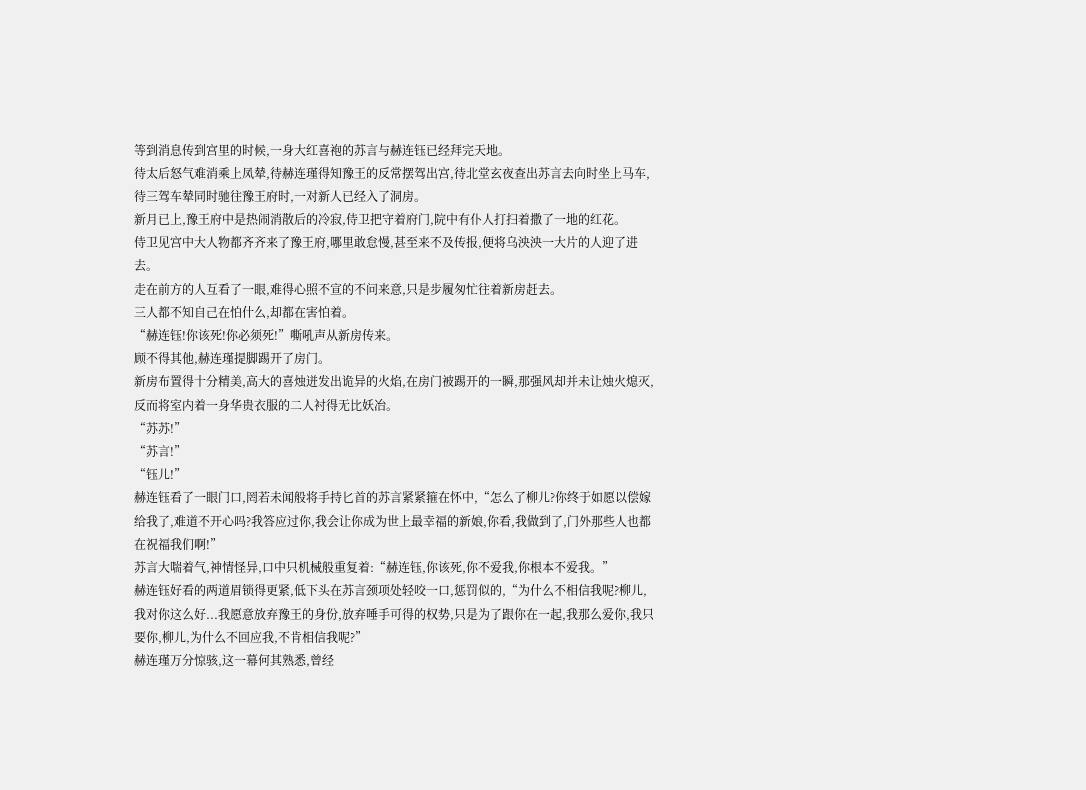等到消息传到宫里的时候,一身大红喜袍的苏言与赫连钰已经拜完天地。
待太后怒气难消乘上凤辇,待赫连瑾得知豫王的反常摆驾出宫,待北堂玄夜查出苏言去向时坐上马车,待三驾车辇同时驰往豫王府时,一对新人已经入了洞房。
新月已上,豫王府中是热闹消散后的冷寂,侍卫把守着府门,院中有仆人打扫着撒了一地的红花。
侍卫见宫中大人物都齐齐来了豫王府,哪里敢怠慢,甚至来不及传报,便将乌泱泱一大片的人迎了进去。
走在前方的人互看了一眼,难得心照不宣的不问来意,只是步履匆忙往着新房赶去。
三人都不知自己在怕什么,却都在害怕着。
“赫连钰!你该死!你必须死!”嘶吼声从新房传来。
顾不得其他,赫连瑾提脚踢开了房门。
新房布置得十分精美,高大的喜烛迸发出诡异的火焰,在房门被踢开的一瞬,那强风却并未让烛火熄灭,反而将室内着一身华贵衣服的二人衬得无比妖冶。
“苏苏!”
“苏言!”
“钰儿!”
赫连钰看了一眼门口,罔若未闻般将手持匕首的苏言紧紧箍在怀中,“怎么了柳儿?你终于如愿以偿嫁给我了,难道不开心吗?我答应过你,我会让你成为世上最幸福的新娘,你看,我做到了,门外那些人也都在祝福我们啊!”
苏言大喘着气,神情怪异,口中只机械般重复着:“赫连钰,你该死,你不爱我,你根本不爱我。”
赫连钰好看的两道眉锁得更紧,低下头在苏言颈项处轻咬一口,惩罚似的,“为什么不相信我呢?柳儿,我对你这么好...我愿意放弃豫王的身份,放弃唾手可得的权势,只是为了跟你在一起,我那么爱你,我只要你,柳儿,为什么不回应我,不肯相信我呢?”
赫连瑾万分惊骇,这一幕何其熟悉,曾经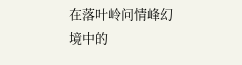在落叶岭问情峰幻境中的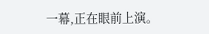一幕,正在眼前上演。